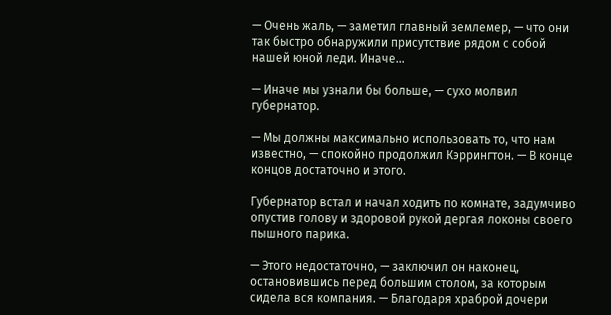— Очень жаль, — заметил главный землемер, — что они так быстро обнаружили присутствие рядом с собой нашей юной леди. Иначе…

— Иначе мы узнали бы больше, — сухо молвил губернатор.

— Мы должны максимально использовать то, что нам известно, — спокойно продолжил Кэррингтон. — В конце концов достаточно и этого.

Губернатор встал и начал ходить по комнате, задумчиво опустив голову и здоровой рукой дергая локоны своего пышного парика.

— Этого недостаточно, — заключил он наконец, остановившись перед большим столом, за которым сидела вся компания. — Благодаря храброй дочери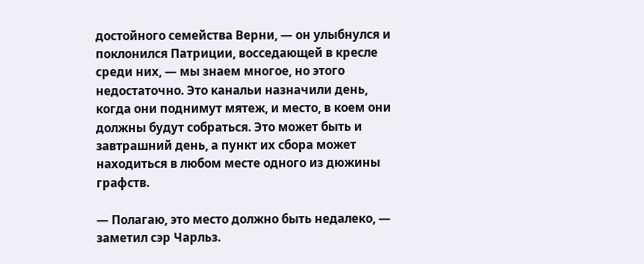достойного семейства Верни, — он улыбнулся и поклонился Патриции, восседающей в кресле среди них, — мы знаем многое, но этого недостаточно. Это канальи назначили день, когда они поднимут мятеж, и место, в коем они должны будут собраться. Это может быть и завтрашний день, а пункт их сбора может находиться в любом месте одного из дюжины графств.

— Полагаю, это место должно быть недалеко, — заметил сэр Чарльз.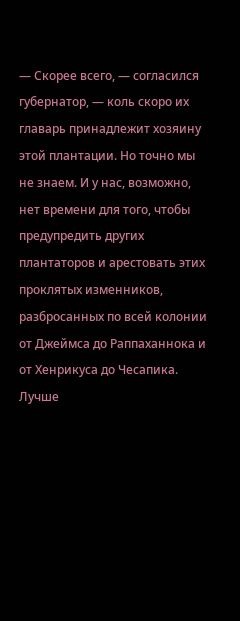— Скорее всего, — согласился губернатор, — коль скоро их главарь принадлежит хозяину этой плантации. Но точно мы не знаем. И у нас, возможно, нет времени для того, чтобы предупредить других плантаторов и арестовать этих проклятых изменников, разбросанных по всей колонии от Джеймса до Раппаханнока и от Хенрикуса до Чесапика. Лучше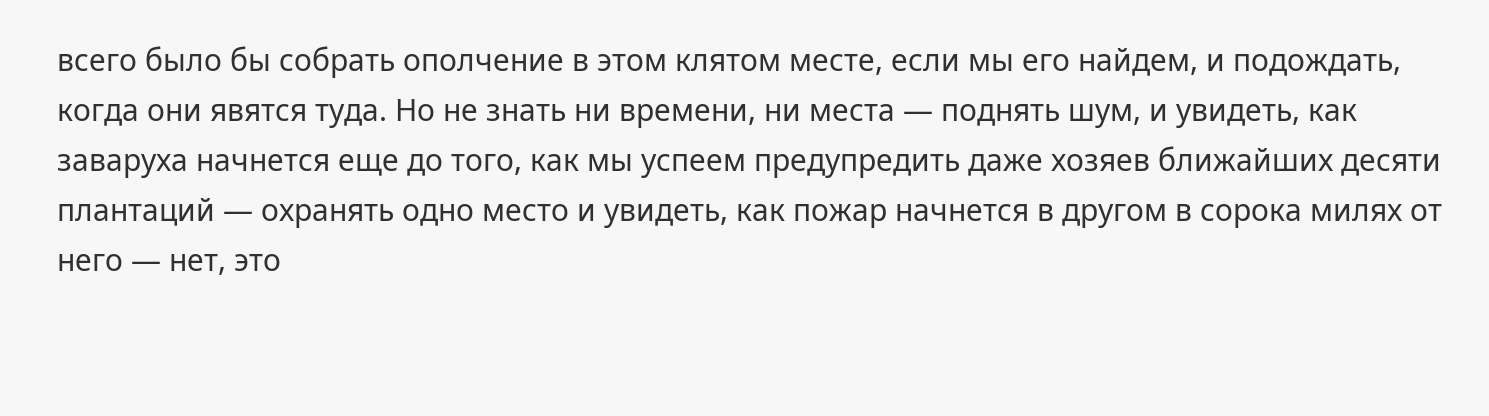всего было бы собрать ополчение в этом клятом месте, если мы его найдем, и подождать, когда они явятся туда. Но не знать ни времени, ни места — поднять шум, и увидеть, как заваруха начнется еще до того, как мы успеем предупредить даже хозяев ближайших десяти плантаций — охранять одно место и увидеть, как пожар начнется в другом в сорока милях от него — нет, это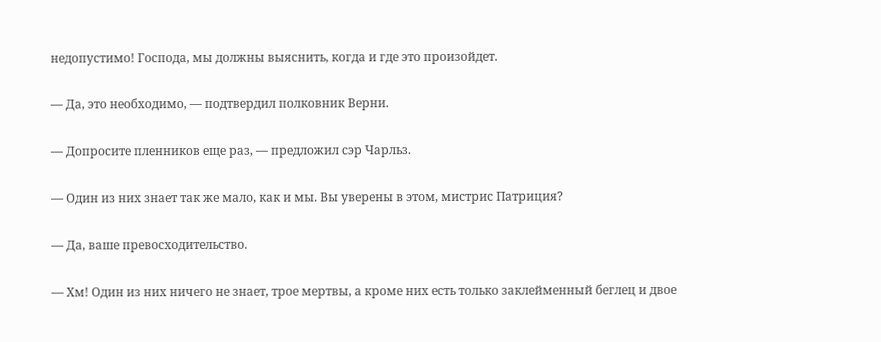недопустимо! Господа, мы должны выяснить, когда и где это произойдет.

— Да, это необходимо, — подтвердил полковник Верни.

— Допросите пленников еще раз, — предложил сэр Чарльз.

— Один из них знает так же мало, как и мы. Вы уверены в этом, мистрис Патриция?

— Да, ваше превосходительство.

— Хм! Один из них ничего не знает, трое мертвы, а кроме них есть только заклейменный беглец и двое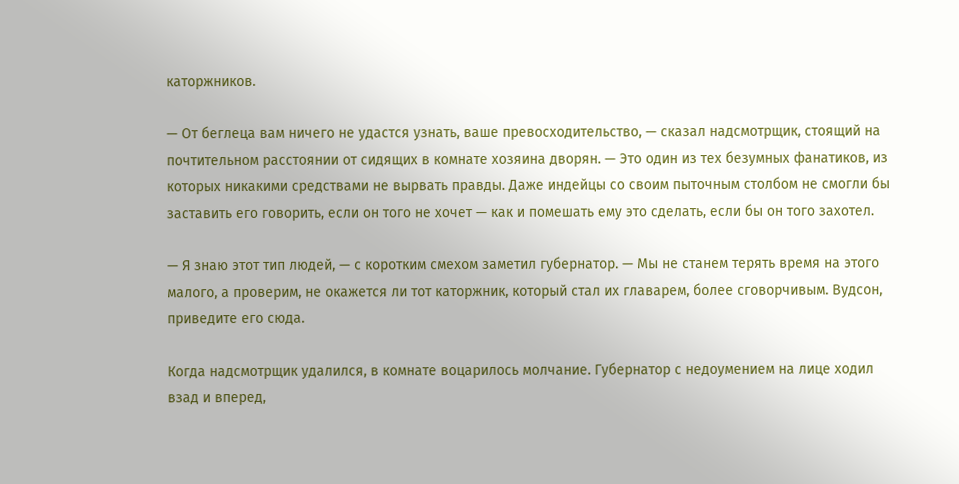каторжников.

— От беглеца вам ничего не удастся узнать, ваше превосходительство, — сказал надсмотрщик, стоящий на почтительном расстоянии от сидящих в комнате хозяина дворян. — Это один из тех безумных фанатиков, из которых никакими средствами не вырвать правды. Даже индейцы со своим пыточным столбом не смогли бы заставить его говорить, если он того не хочет — как и помешать ему это сделать, если бы он того захотел.

— Я знаю этот тип людей, — с коротким смехом заметил губернатор. — Мы не станем терять время на этого малого, а проверим, не окажется ли тот каторжник, который стал их главарем, более сговорчивым. Вудсон, приведите его сюда.

Когда надсмотрщик удалился, в комнате воцарилось молчание. Губернатор с недоумением на лице ходил взад и вперед,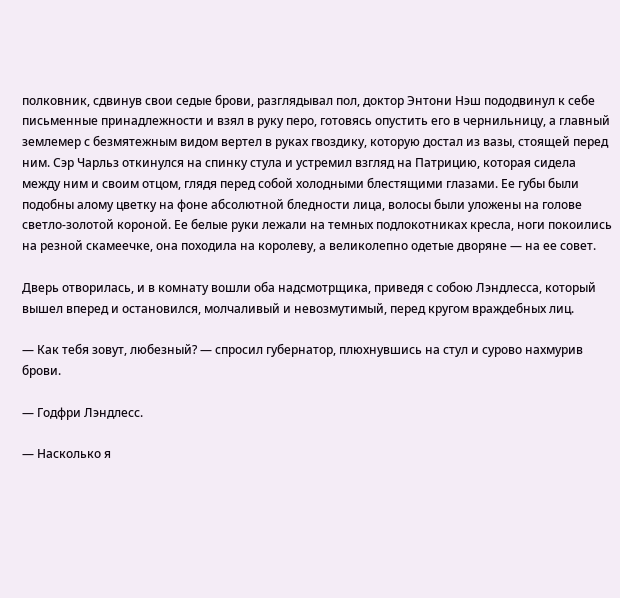полковник, сдвинув свои седые брови, разглядывал пол, доктор Энтони Нэш пододвинул к себе письменные принадлежности и взял в руку перо, готовясь опустить его в чернильницу, а главный землемер с безмятежным видом вертел в руках гвоздику, которую достал из вазы, стоящей перед ним. Сэр Чарльз откинулся на спинку стула и устремил взгляд на Патрицию, которая сидела между ним и своим отцом, глядя перед собой холодными блестящими глазами. Ее губы были подобны алому цветку на фоне абсолютной бледности лица, волосы были уложены на голове светло-золотой короной. Ее белые руки лежали на темных подлокотниках кресла, ноги покоились на резной скамеечке, она походила на королеву, а великолепно одетые дворяне — на ее совет.

Дверь отворилась, и в комнату вошли оба надсмотрщика, приведя с собою Лэндлесса, который вышел вперед и остановился, молчаливый и невозмутимый, перед кругом враждебных лиц.

— Как тебя зовут, любезный? — спросил губернатор, плюхнувшись на стул и сурово нахмурив брови.

— Годфри Лэндлесс.

— Насколько я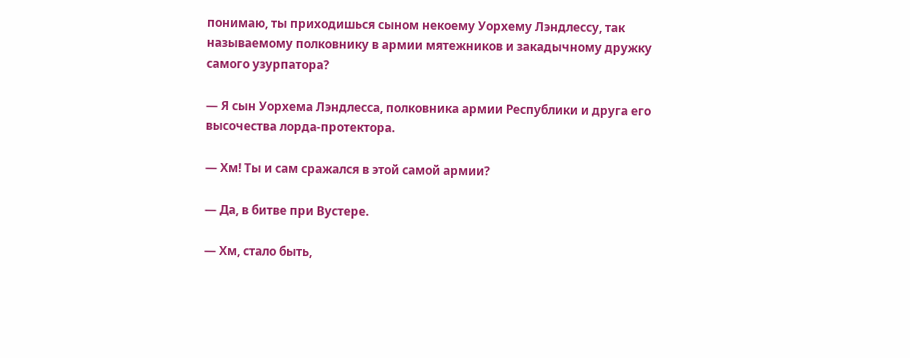понимаю, ты приходишься сыном некоему Уорхему Лэндлессу, так называемому полковнику в армии мятежников и закадычному дружку самого узурпатора?

— Я сын Уорхема Лэндлесса, полковника армии Республики и друга его высочества лорда-протектора.

— Хм! Ты и сам сражался в этой самой армии?

— Да, в битве при Вустере.

— Хм, стало быть,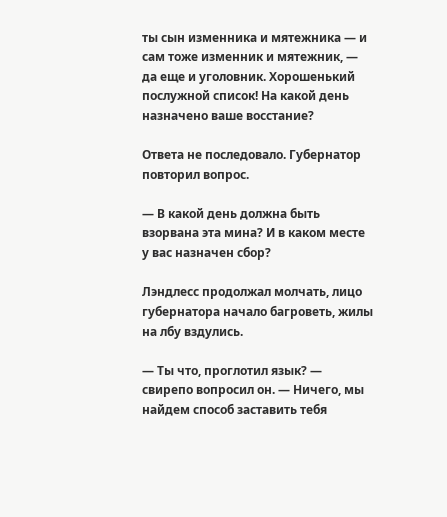ты сын изменника и мятежника — и сам тоже изменник и мятежник, — да еще и уголовник. Хорошенький послужной список! На какой день назначено ваше восстание?

Ответа не последовало. Губернатор повторил вопрос.

— В какой день должна быть взорвана эта мина? И в каком месте у вас назначен сбор?

Лэндлесс продолжал молчать, лицо губернатора начало багроветь, жилы на лбу вздулись.

— Ты что, проглотил язык? — свирепо вопросил он. — Ничего, мы найдем способ заставить тебя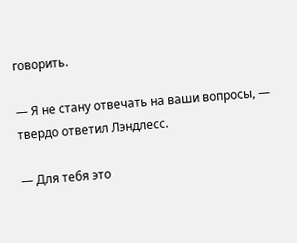говорить.

— Я не стану отвечать на ваши вопросы, — твердо ответил Лэндлесс.

— Для тебя это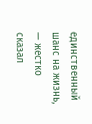единственный шанс на жизнь, — жестко сказал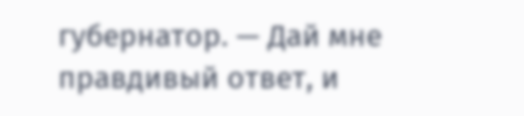губернатор. — Дай мне правдивый ответ, и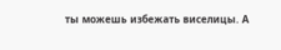ты можешь избежать виселицы. А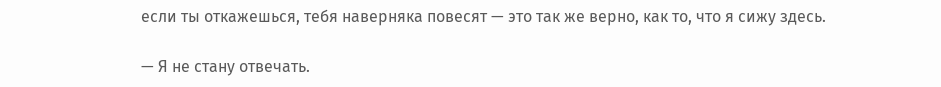если ты откажешься, тебя наверняка повесят — это так же верно, как то, что я сижу здесь.

— Я не стану отвечать.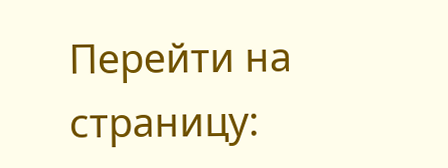Перейти на страницу: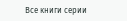Все книги серии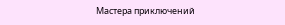Мастера приключений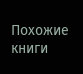Похожие книги